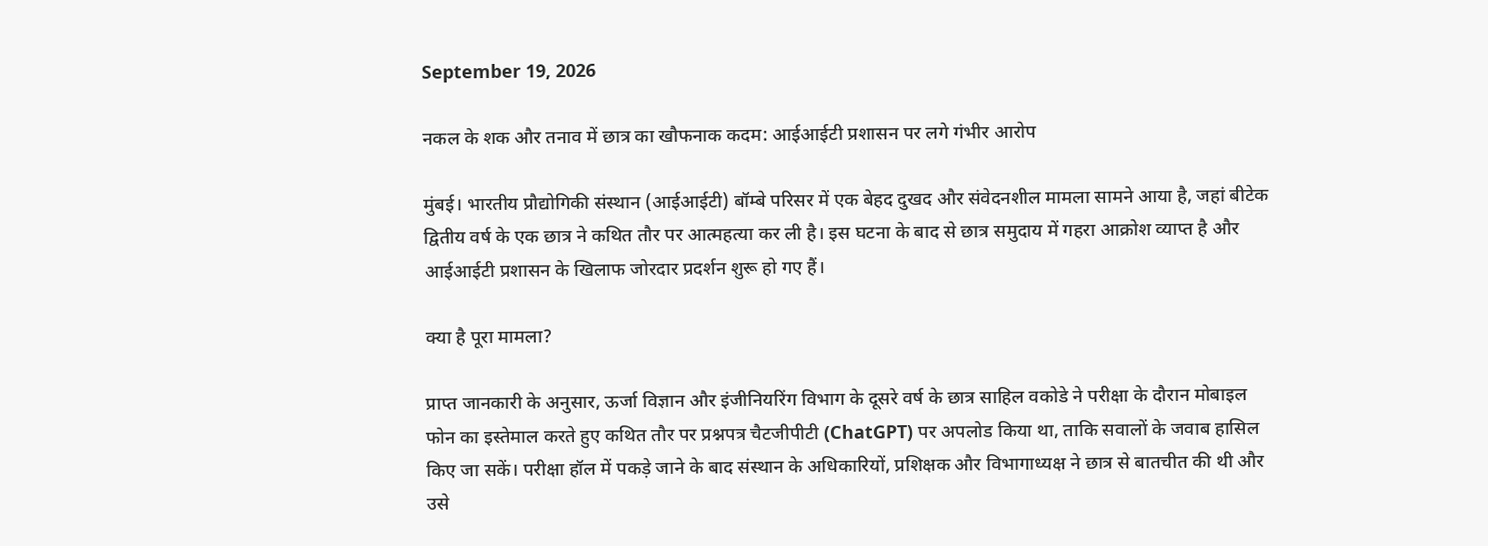September 19, 2026

नकल के शक और तनाव में छात्र का खौफनाक कदम: आईआईटी प्रशासन पर लगे गंभीर आरोप

मुंबई। भारतीय प्रौद्योगिकी संस्थान (आईआईटी) बॉम्बे परिसर में एक बेहद दुखद और संवेदनशील मामला सामने आया है, जहां बीटेक द्वितीय वर्ष के एक छात्र ने कथित तौर पर आत्महत्या कर ली है। इस घटना के बाद से छात्र समुदाय में गहरा आक्रोश व्याप्त है और आईआईटी प्रशासन के खिलाफ जोरदार प्रदर्शन शुरू हो गए हैं।

क्या है पूरा मामला?

प्राप्त जानकारी के अनुसार, ऊर्जा विज्ञान और इंजीनियरिंग विभाग के दूसरे वर्ष के छात्र साहिल वकोडे ने परीक्षा के दौरान मोबाइल फोन का इस्तेमाल करते हुए कथित तौर पर प्रश्नपत्र चैटजीपीटी (ChatGPT) पर अपलोड किया था, ताकि सवालों के जवाब हासिल किए जा सकें। परीक्षा हॉल में पकड़े जाने के बाद संस्थान के अधिकारियों, प्रशिक्षक और विभागाध्यक्ष ने छात्र से बातचीत की थी और उसे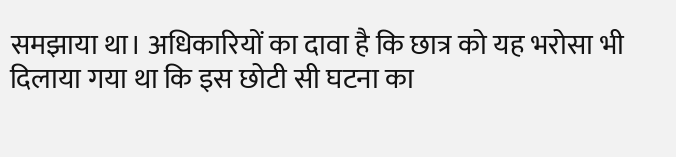समझाया था। अधिकारियों का दावा है कि छात्र को यह भरोसा भी दिलाया गया था कि इस छोटी सी घटना का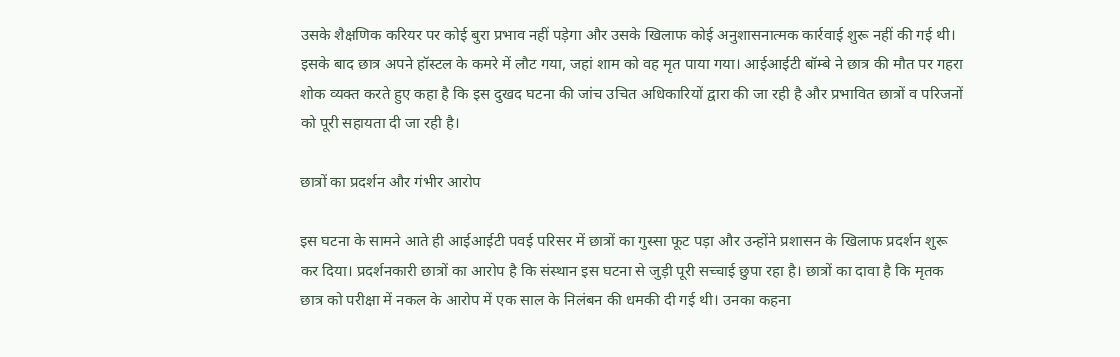उसके शैक्षणिक करियर पर कोई बुरा प्रभाव नहीं पड़ेगा और उसके खिलाफ कोई अनुशासनात्मक कार्रवाई शुरू नहीं की गई थी। इसके बाद छात्र अपने हॉस्टल के कमरे में लौट गया, जहां शाम को वह मृत पाया गया। आईआईटी बॉम्बे ने छात्र की मौत पर गहरा शोक व्यक्त करते हुए कहा है कि इस दुखद घटना की जांच उचित अधिकारियों द्वारा की जा रही है और प्रभावित छात्रों व परिजनों को पूरी सहायता दी जा रही है।

छात्रों का प्रदर्शन और गंभीर आरोप

इस घटना के सामने आते ही आईआईटी पवई परिसर में छात्रों का गुस्सा फूट पड़ा और उन्होंने प्रशासन के खिलाफ प्रदर्शन शुरू कर दिया। प्रदर्शनकारी छात्रों का आरोप है कि संस्थान इस घटना से जुड़ी पूरी सच्चाई छुपा रहा है। छात्रों का दावा है कि मृतक छात्र को परीक्षा में नकल के आरोप में एक साल के निलंबन की धमकी दी गई थी। उनका कहना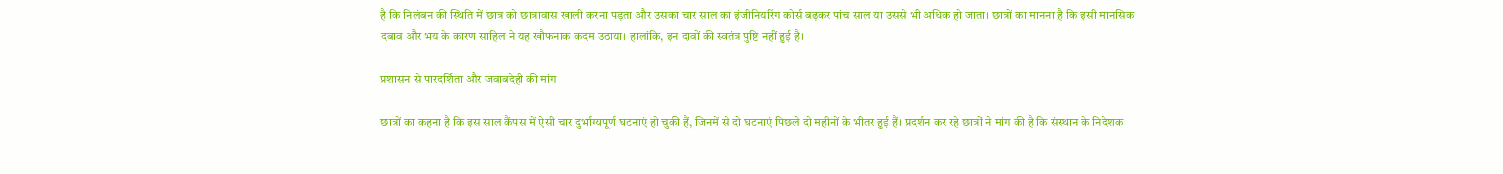है कि निलंबन की स्थिति में छात्र को छात्रावास खाली करना पड़ता और उसका चार साल का इंजीनियरिंग कोर्स बढ़कर पांच साल या उससे भी अधिक हो जाता। छात्रों का मानना है कि इसी मानसिक दबाव और भय के कारण साहिल ने यह खौफनाक कदम उठाया। हालांकि, इन दावों की स्वतंत्र पुष्टि नहीं हुई है।

प्रशासन से पारदर्शिता और जवाबदेही की मांग

छात्रों का कहना है कि इस साल कैंपस में ऐसी चार दुर्भाग्यपूर्ण घटनाएं हो चुकी हैं, जिनमें से दो घटनाएं पिछले दो महीनों के भीतर हुई हैं। प्रदर्शन कर रहे छात्रों ने मांग की है कि संस्थान के निदेशक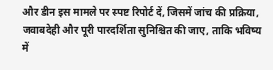और डीन इस मामले पर स्पष्ट रिपोर्ट दें, जिसमें जांच की प्रक्रिया, जवाबदेही और पूरी पारदर्शिता सुनिश्चित की जाए, ताकि भविष्य में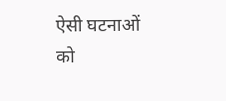ऐसी घटनाओं को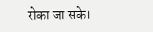रोका जा सके।